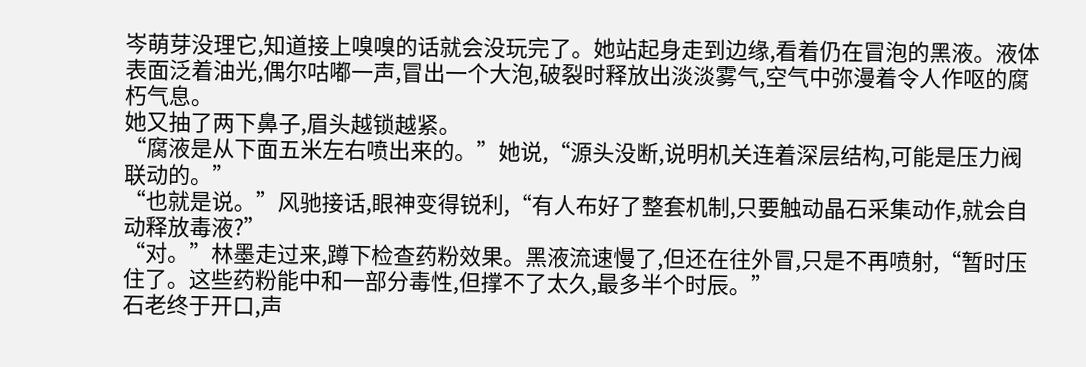岑萌芽没理它,知道接上嗅嗅的话就会没玩完了。她站起身走到边缘,看着仍在冒泡的黑液。液体表面泛着油光,偶尔咕嘟一声,冒出一个大泡,破裂时释放出淡淡雾气,空气中弥漫着令人作呕的腐朽气息。
她又抽了两下鼻子,眉头越锁越紧。
“腐液是从下面五米左右喷出来的。”她说,“源头没断,说明机关连着深层结构,可能是压力阀联动的。”
“也就是说。”风驰接话,眼神变得锐利,“有人布好了整套机制,只要触动晶石采集动作,就会自动释放毒液?”
“对。”林墨走过来,蹲下检查药粉效果。黑液流速慢了,但还在往外冒,只是不再喷射,“暂时压住了。这些药粉能中和一部分毒性,但撑不了太久,最多半个时辰。”
石老终于开口,声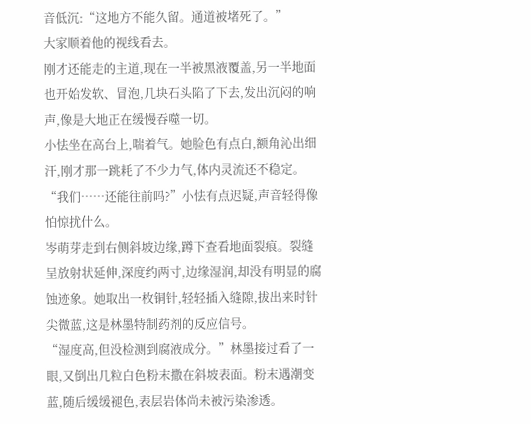音低沉:“这地方不能久留。通道被堵死了。”
大家顺着他的视线看去。
刚才还能走的主道,现在一半被黑液覆盖,另一半地面也开始发软、冒泡,几块石头陷了下去,发出沉闷的响声,像是大地正在缓慢吞噬一切。
小怯坐在高台上,喘着气。她脸色有点白,额角沁出细汗,刚才那一跳耗了不少力气,体内灵流还不稳定。
“我们……还能往前吗?”小怯有点迟疑,声音轻得像怕惊扰什么。
岑萌芽走到右侧斜坡边缘,蹲下查看地面裂痕。裂缝呈放射状延伸,深度约两寸,边缘湿润,却没有明显的腐蚀迹象。她取出一枚铜针,轻轻插入缝隙,拔出来时针尖微蓝,这是林墨特制药剂的反应信号。
“湿度高,但没检测到腐液成分。”林墨接过看了一眼,又倒出几粒白色粉末撒在斜坡表面。粉末遇潮变蓝,随后缓缓褪色,表层岩体尚未被污染渗透。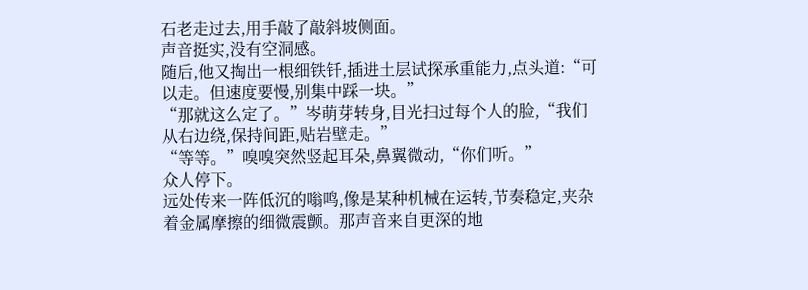石老走过去,用手敲了敲斜坡侧面。
声音挺实,没有空洞感。
随后,他又掏出一根细铁钎,插进土层试探承重能力,点头道:“可以走。但速度要慢,别集中踩一块。”
“那就这么定了。”岑萌芽转身,目光扫过每个人的脸,“我们从右边绕,保持间距,贴岩壁走。”
“等等。”嗅嗅突然竖起耳朵,鼻翼微动,“你们听。”
众人停下。
远处传来一阵低沉的嗡鸣,像是某种机械在运转,节奏稳定,夹杂着金属摩擦的细微震颤。那声音来自更深的地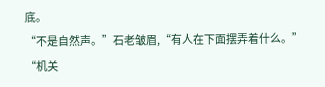底。
“不是自然声。”石老皱眉,“有人在下面摆弄着什么。”
“机关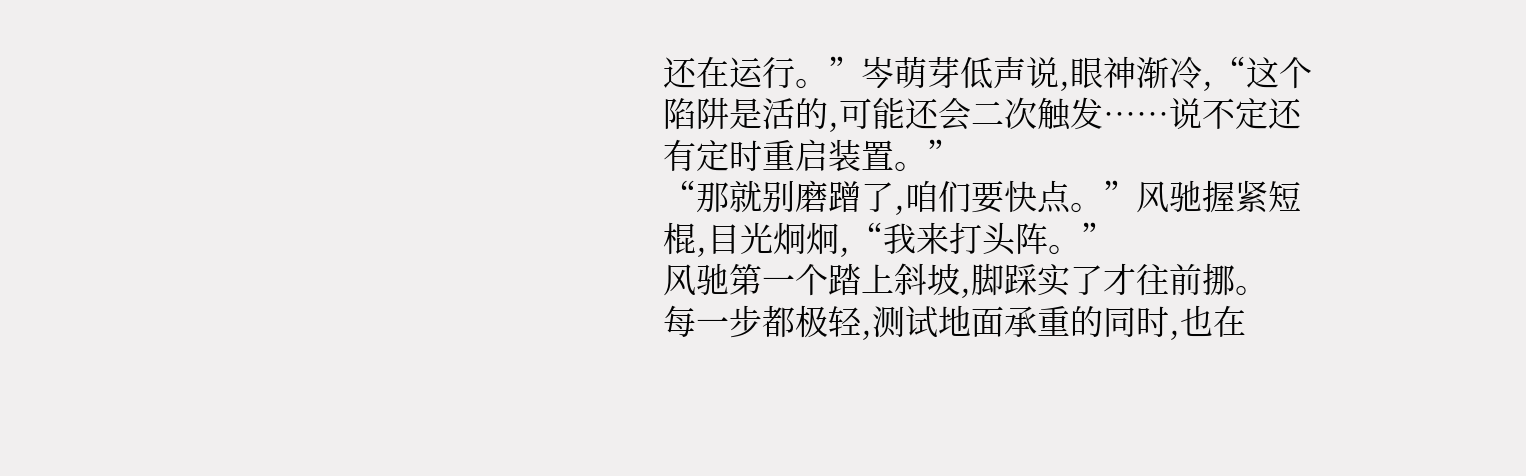还在运行。”岑萌芽低声说,眼神渐冷,“这个陷阱是活的,可能还会二次触发……说不定还有定时重启装置。”
“那就别磨蹭了,咱们要快点。”风驰握紧短棍,目光炯炯,“我来打头阵。”
风驰第一个踏上斜坡,脚踩实了才往前挪。
每一步都极轻,测试地面承重的同时,也在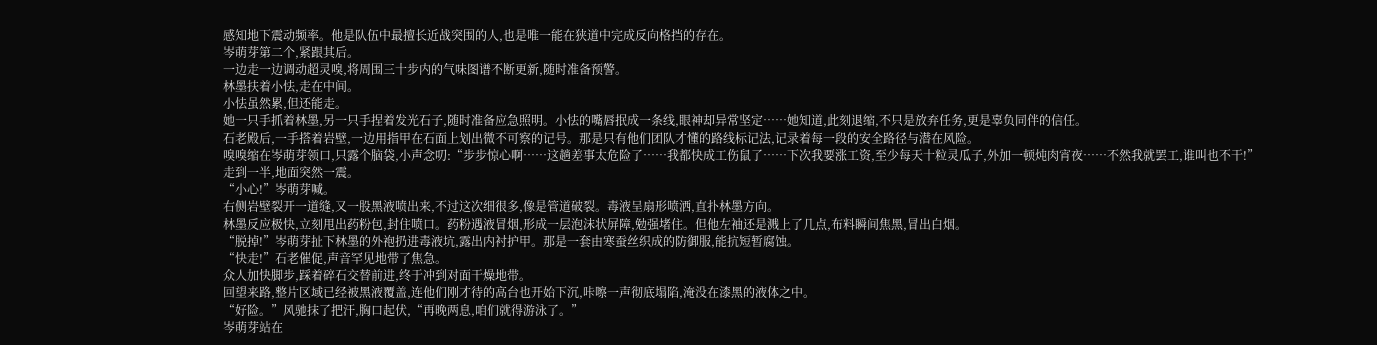感知地下震动频率。他是队伍中最擅长近战突围的人,也是唯一能在狭道中完成反向格挡的存在。
岑萌芽第二个,紧跟其后。
一边走一边调动超灵嗅,将周围三十步内的气味图谱不断更新,随时准备预警。
林墨扶着小怯,走在中间。
小怯虽然累,但还能走。
她一只手抓着林墨,另一只手捏着发光石子,随时准备应急照明。小怯的嘴唇抿成一条线,眼神却异常坚定……她知道,此刻退缩,不只是放弃任务,更是辜负同伴的信任。
石老殿后,一手搭着岩壁,一边用指甲在石面上划出微不可察的记号。那是只有他们团队才懂的路线标记法,记录着每一段的安全路径与潜在风险。
嗅嗅缩在岑萌芽领口,只露个脑袋,小声念叨:“步步惊心啊……这趟差事太危险了……我都快成工伤鼠了……下次我要涨工资,至少每天十粒灵瓜子,外加一顿炖肉宵夜……不然我就罢工,谁叫也不干!”
走到一半,地面突然一震。
“小心!”岑萌芽喊。
右侧岩壁裂开一道缝,又一股黑液喷出来,不过这次细很多,像是管道破裂。毒液呈扇形喷洒,直扑林墨方向。
林墨反应极快,立刻甩出药粉包,封住喷口。药粉遇液冒烟,形成一层泡沫状屏障,勉强堵住。但他左袖还是溅上了几点,布料瞬间焦黑,冒出白烟。
“脱掉!”岑萌芽扯下林墨的外袍扔进毒液坑,露出内衬护甲。那是一套由寒蚕丝织成的防御服,能抗短暂腐蚀。
“快走!”石老催促,声音罕见地带了焦急。
众人加快脚步,踩着碎石交替前进,终于冲到对面干燥地带。
回望来路,整片区域已经被黑液覆盖,连他们刚才待的高台也开始下沉,咔嚓一声彻底塌陷,淹没在漆黑的液体之中。
“好险。”风驰抹了把汗,胸口起伏,“再晚两息,咱们就得游泳了。”
岑萌芽站在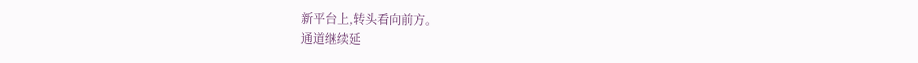新平台上,转头看向前方。
通道继续延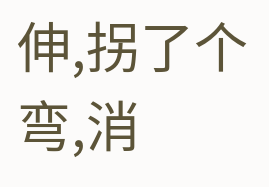伸,拐了个弯,消